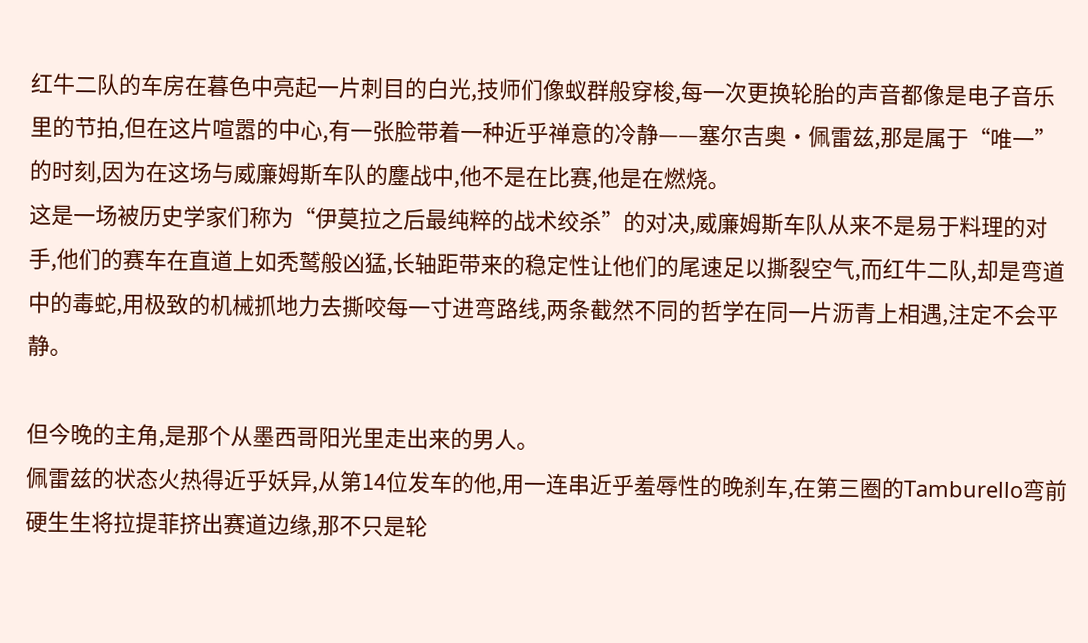红牛二队的车房在暮色中亮起一片刺目的白光,技师们像蚁群般穿梭,每一次更换轮胎的声音都像是电子音乐里的节拍,但在这片喧嚣的中心,有一张脸带着一种近乎禅意的冷静——塞尔吉奥·佩雷兹,那是属于“唯一”的时刻,因为在这场与威廉姆斯车队的鏖战中,他不是在比赛,他是在燃烧。
这是一场被历史学家们称为“伊莫拉之后最纯粹的战术绞杀”的对决,威廉姆斯车队从来不是易于料理的对手,他们的赛车在直道上如秃鹫般凶猛,长轴距带来的稳定性让他们的尾速足以撕裂空气,而红牛二队,却是弯道中的毒蛇,用极致的机械抓地力去撕咬每一寸进弯路线,两条截然不同的哲学在同一片沥青上相遇,注定不会平静。

但今晚的主角,是那个从墨西哥阳光里走出来的男人。
佩雷兹的状态火热得近乎妖异,从第14位发车的他,用一连串近乎羞辱性的晚刹车,在第三圈的Tamburello弯前硬生生将拉提菲挤出赛道边缘,那不只是轮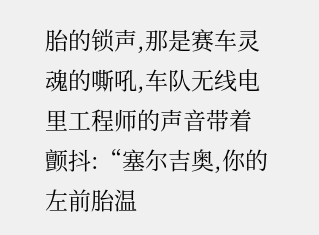胎的锁声,那是赛车灵魂的嘶吼,车队无线电里工程师的声音带着颤抖:“塞尔吉奥,你的左前胎温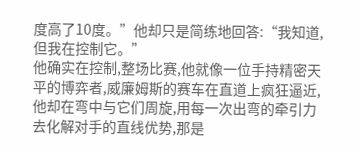度高了10度。”他却只是简练地回答:“我知道,但我在控制它。”
他确实在控制,整场比赛,他就像一位手持精密天平的博弈者,威廉姆斯的赛车在直道上疯狂逼近,他却在弯中与它们周旋,用每一次出弯的牵引力去化解对手的直线优势,那是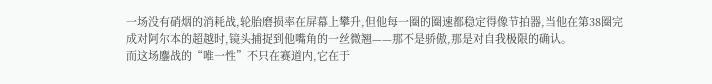一场没有硝烟的消耗战,轮胎磨损率在屏幕上攀升,但他每一圈的圈速都稳定得像节拍器,当他在第38圈完成对阿尔本的超越时,镜头捕捉到他嘴角的一丝微翘——那不是骄傲,那是对自我极限的确认。
而这场鏖战的“唯一性”不只在赛道内,它在于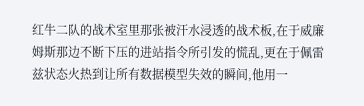红牛二队的战术室里那张被汗水浸透的战术板,在于威廉姆斯那边不断下压的进站指令所引发的慌乱,更在于佩雷兹状态火热到让所有数据模型失效的瞬间,他用一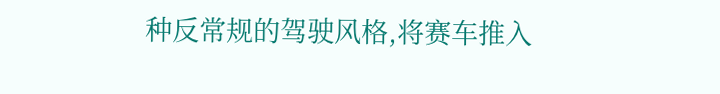种反常规的驾驶风格,将赛车推入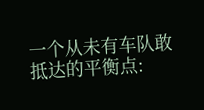一个从未有车队敢抵达的平衡点: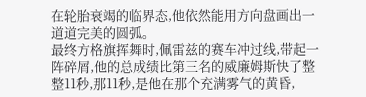在轮胎衰竭的临界态,他依然能用方向盘画出一道道完美的圆弧。
最终方格旗挥舞时,佩雷兹的赛车冲过线,带起一阵碎屑,他的总成绩比第三名的威廉姆斯快了整整11秒,那11秒,是他在那个充满雾气的黄昏,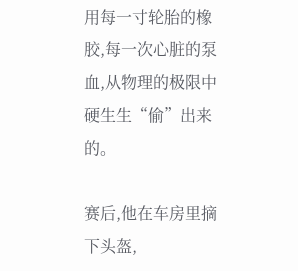用每一寸轮胎的橡胶,每一次心脏的泵血,从物理的极限中硬生生“偷”出来的。

赛后,他在车房里摘下头盔,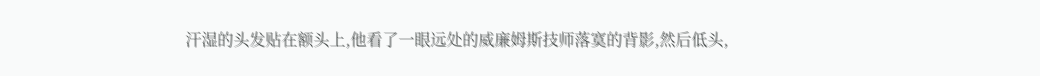汗湿的头发贴在额头上,他看了一眼远处的威廉姆斯技师落寞的背影,然后低头,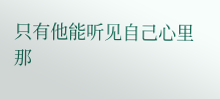只有他能听见自己心里那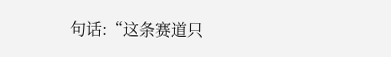句话:“这条赛道只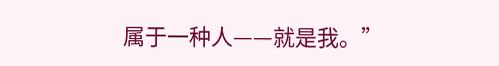属于一种人——就是我。”